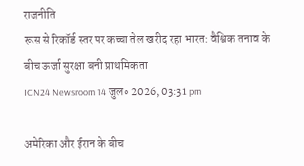राजनीति
रूस से रिकॉर्ड स्तर पर कच्चा तेल खरीद रहा भारत: वैश्विक तनाव के बीच ऊर्जा सुरक्षा बनी प्राथमिकता
ICN24 Newsroom 14 जुल॰ 2026, 03:31 pm

अमेरिका और ईरान के बीच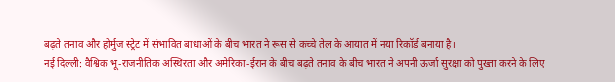बढ़ते तनाव और होर्मुज स्ट्रेट में संभावित बाधाओं के बीच भारत ने रूस से कच्चे तेल के आयात में नया रिकॉर्ड बनाया है।
नई दिल्ली: वैश्विक भू-राजनीतिक अस्थिरता और अमेरिका-ईरान के बीच बढ़ते तनाव के बीच भारत ने अपनी ऊर्जा सुरक्षा को पुख्ता करने के लिए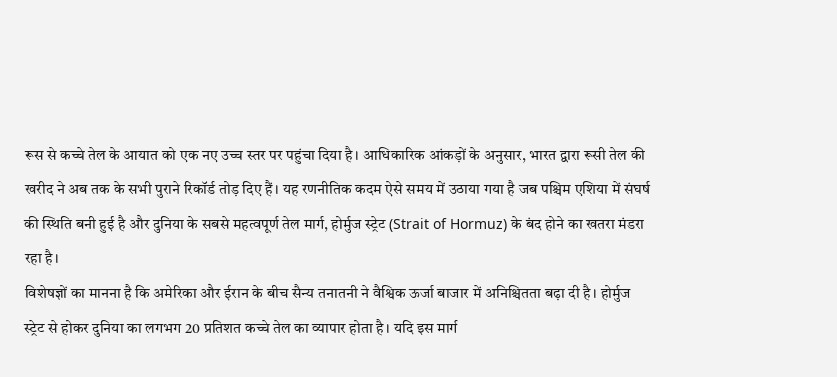रूस से कच्चे तेल के आयात को एक नए उच्च स्तर पर पहुंचा दिया है। आधिकारिक आंकड़ों के अनुसार, भारत द्वारा रूसी तेल की खरीद ने अब तक के सभी पुराने रिकॉर्ड तोड़ दिए हैं। यह रणनीतिक कदम ऐसे समय में उठाया गया है जब पश्चिम एशिया में संघर्ष की स्थिति बनी हुई है और दुनिया के सबसे महत्वपूर्ण तेल मार्ग, होर्मुज स्ट्रेट (Strait of Hormuz) के बंद होने का खतरा मंडरा रहा है।
विशेषज्ञों का मानना है कि अमेरिका और ईरान के बीच सैन्य तनातनी ने वैश्विक ऊर्जा बाजार में अनिश्चितता बढ़ा दी है। होर्मुज स्ट्रेट से होकर दुनिया का लगभग 20 प्रतिशत कच्चे तेल का व्यापार होता है। यदि इस मार्ग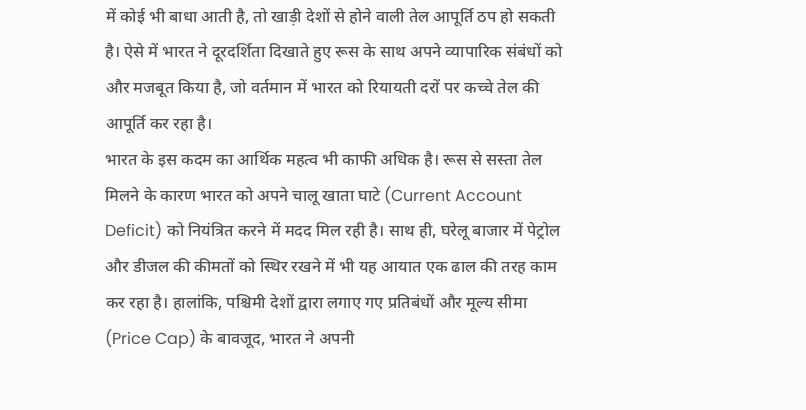में कोई भी बाधा आती है, तो खाड़ी देशों से होने वाली तेल आपूर्ति ठप हो सकती है। ऐसे में भारत ने दूरदर्शिता दिखाते हुए रूस के साथ अपने व्यापारिक संबंधों को और मजबूत किया है, जो वर्तमान में भारत को रियायती दरों पर कच्चे तेल की आपूर्ति कर रहा है।
भारत के इस कदम का आर्थिक महत्व भी काफी अधिक है। रूस से सस्ता तेल मिलने के कारण भारत को अपने चालू खाता घाटे (Current Account Deficit) को नियंत्रित करने में मदद मिल रही है। साथ ही, घरेलू बाजार में पेट्रोल और डीजल की कीमतों को स्थिर रखने में भी यह आयात एक ढाल की तरह काम कर रहा है। हालांकि, पश्चिमी देशों द्वारा लगाए गए प्रतिबंधों और मूल्य सीमा (Price Cap) के बावजूद, भारत ने अपनी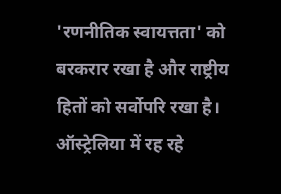'रणनीतिक स्वायत्तता' को बरकरार रखा है और राष्ट्रीय हितों को सर्वोपरि रखा है।
ऑस्ट्रेलिया में रह रहे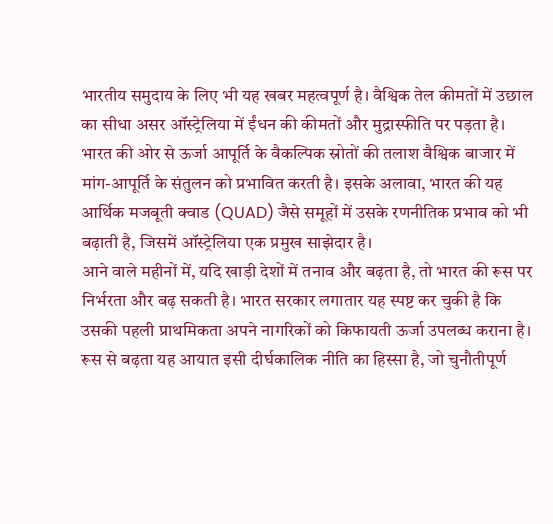भारतीय समुदाय के लिए भी यह खबर महत्वपूर्ण है। वैश्विक तेल कीमतों में उछाल का सीधा असर ऑस्ट्रेलिया में ईंधन की कीमतों और मुद्रास्फीति पर पड़ता है। भारत की ओर से ऊर्जा आपूर्ति के वैकल्पिक स्रोतों की तलाश वैश्विक बाजार में मांग-आपूर्ति के संतुलन को प्रभावित करती है। इसके अलावा, भारत की यह आर्थिक मजबूती क्वाड (QUAD) जैसे समूहों में उसके रणनीतिक प्रभाव को भी बढ़ाती है, जिसमें ऑस्ट्रेलिया एक प्रमुख साझेदार है।
आने वाले महीनों में, यदि खाड़ी देशों में तनाव और बढ़ता है, तो भारत की रूस पर निर्भरता और बढ़ सकती है। भारत सरकार लगातार यह स्पष्ट कर चुकी है कि उसकी पहली प्राथमिकता अपने नागरिकों को किफायती ऊर्जा उपलब्ध कराना है। रूस से बढ़ता यह आयात इसी दीर्घकालिक नीति का हिस्सा है, जो चुनौतीपूर्ण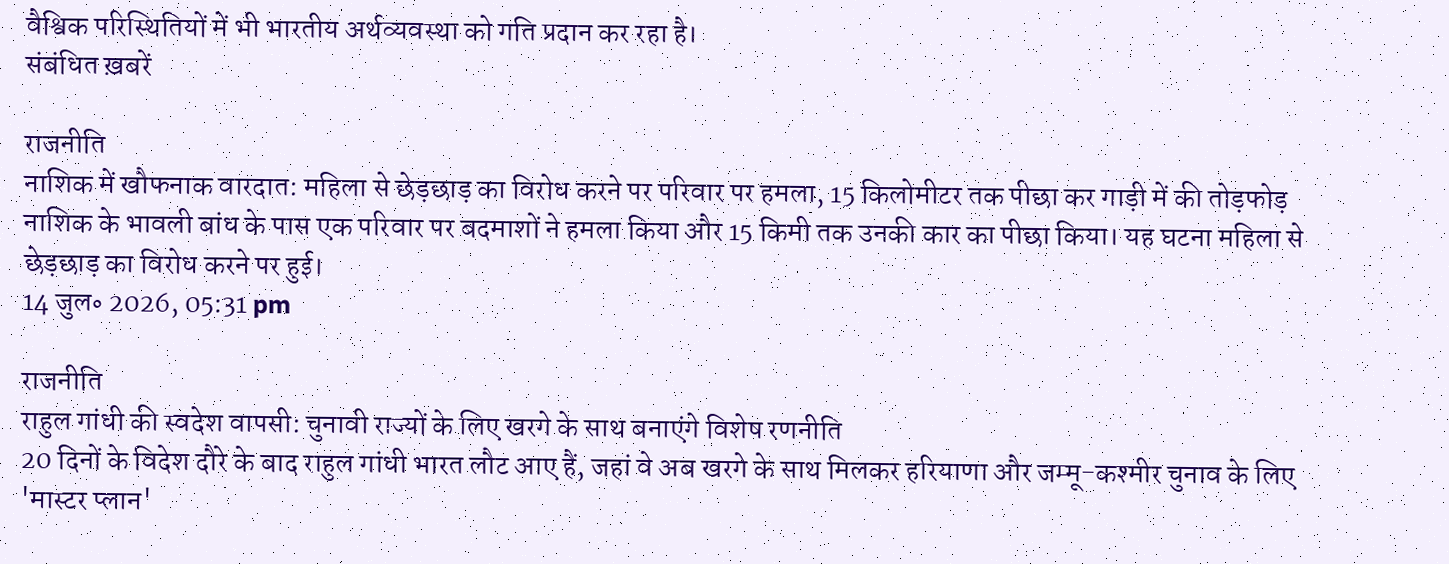वैश्विक परिस्थितियों में भी भारतीय अर्थव्यवस्था को गति प्रदान कर रहा है।
संबंधित ख़बरें

राजनीति
नाशिक में खौफनाक वारदात: महिला से छेड़छाड़ का विरोध करने पर परिवार पर हमला, 15 किलोमीटर तक पीछा कर गाड़ी में की तोड़फोड़
नाशिक के भावली बांध के पास एक परिवार पर बदमाशों ने हमला किया और 15 किमी तक उनकी कार का पीछा किया। यह घटना महिला से छेड़छाड़ का विरोध करने पर हुई।
14 जुल॰ 2026, 05:31 pm

राजनीति
राहुल गांधी की स्वदेश वापसी: चुनावी राज्यों के लिए खरगे के साथ बनाएंगे विशेष रणनीति
20 दिनों के विदेश दौरे के बाद राहुल गांधी भारत लौट आए हैं, जहां वे अब खरगे के साथ मिलकर हरियाणा और जम्मू-कश्मीर चुनाव के लिए 'मास्टर प्लान'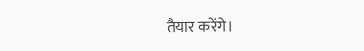तैयार करेंगे।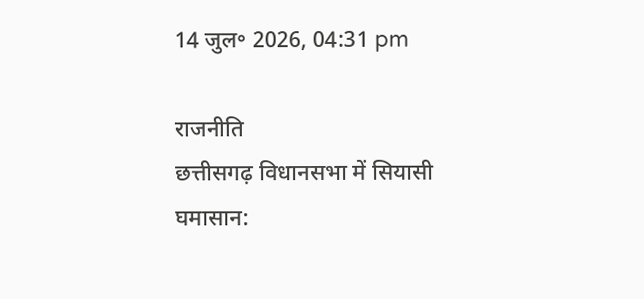14 जुल॰ 2026, 04:31 pm

राजनीति
छत्तीसगढ़ विधानसभा में सियासी घमासान: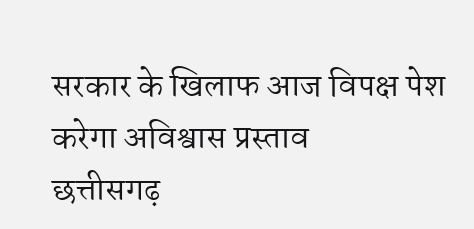सरकार के खिलाफ आज विपक्ष पेश करेगा अविश्वास प्रस्ताव
छत्तीसगढ़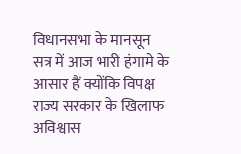विधानसभा के मानसून सत्र में आज भारी हंगामे के आसार हैं क्योंकि विपक्ष राज्य सरकार के खिलाफ अविश्वास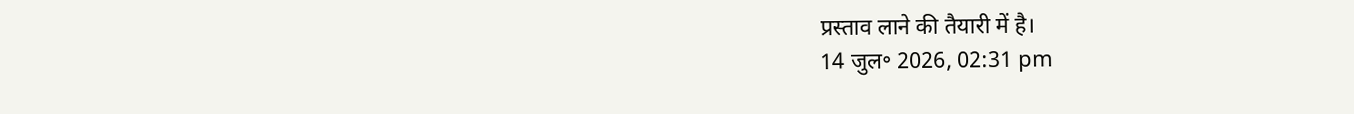प्रस्ताव लाने की तैयारी में है।
14 जुल॰ 2026, 02:31 pm